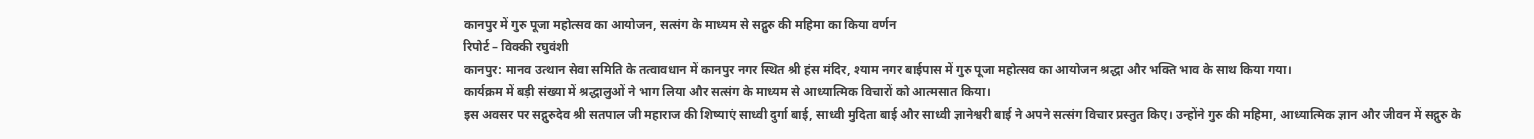कानपुर में गुरु पूजा महोत्सव का आयोजन, सत्संग के माध्यम से सद्गुरु की महिमा का किया वर्णन
रिपोर्ट – विक्की रघुवंशी
कानपुर: मानव उत्थान सेवा समिति के तत्वावधान में कानपुर नगर स्थित श्री हंस मंदिर, श्याम नगर बाईपास में गुरु पूजा महोत्सव का आयोजन श्रद्धा और भक्ति भाव के साथ किया गया।
कार्यक्रम में बड़ी संख्या में श्रद्धालुओं ने भाग लिया और सत्संग के माध्यम से आध्यात्मिक विचारों को आत्मसात किया।
इस अवसर पर सद्गुरुदेव श्री सतपाल जी महाराज की शिष्याएं साध्वी दुर्गा बाई, साध्वी मुदिता बाई और साध्वी ज्ञानेश्वरी बाई ने अपने सत्संग विचार प्रस्तुत किए। उन्होंने गुरु की महिमा, आध्यात्मिक ज्ञान और जीवन में सद्गुरु के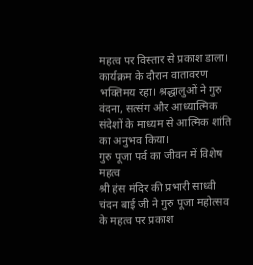महत्व पर विस्तार से प्रकाश डाला।
कार्यक्रम के दौरान वातावरण भक्तिमय रहा। श्रद्धालुओं ने गुरु वंदना, सत्संग और आध्यात्मिक संदेशों के माध्यम से आत्मिक शांति का अनुभव किया।
गुरु पूजा पर्व का जीवन में विशेष महत्व
श्री हंस मंदिर की प्रभारी साध्वी चंदन बाई जी ने गुरु पूजा महोत्सव के महत्व पर प्रकाश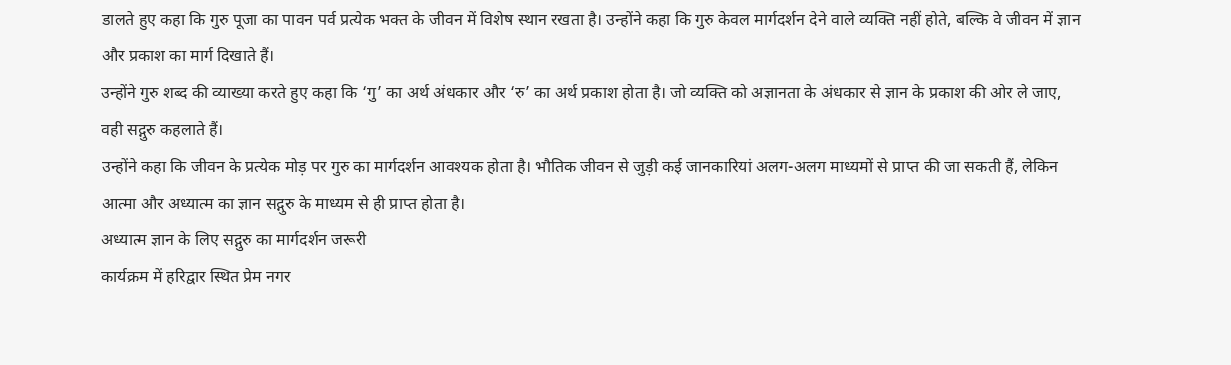डालते हुए कहा कि गुरु पूजा का पावन पर्व प्रत्येक भक्त के जीवन में विशेष स्थान रखता है। उन्होंने कहा कि गुरु केवल मार्गदर्शन देने वाले व्यक्ति नहीं होते, बल्कि वे जीवन में ज्ञान और प्रकाश का मार्ग दिखाते हैं।
उन्होंने गुरु शब्द की व्याख्या करते हुए कहा कि ‘गु’ का अर्थ अंधकार और ‘रु’ का अर्थ प्रकाश होता है। जो व्यक्ति को अज्ञानता के अंधकार से ज्ञान के प्रकाश की ओर ले जाए, वही सद्गुरु कहलाते हैं।
उन्होंने कहा कि जीवन के प्रत्येक मोड़ पर गुरु का मार्गदर्शन आवश्यक होता है। भौतिक जीवन से जुड़ी कई जानकारियां अलग-अलग माध्यमों से प्राप्त की जा सकती हैं, लेकिन आत्मा और अध्यात्म का ज्ञान सद्गुरु के माध्यम से ही प्राप्त होता है।
अध्यात्म ज्ञान के लिए सद्गुरु का मार्गदर्शन जरूरी
कार्यक्रम में हरिद्वार स्थित प्रेम नगर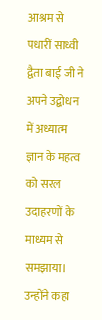आश्रम से पधारीं साध्वी द्वैता बाई जी ने अपने उद्बोधन में अध्यात्म ज्ञान के महत्व को सरल उदाहरणों के माध्यम से समझाया।
उन्होंने कहा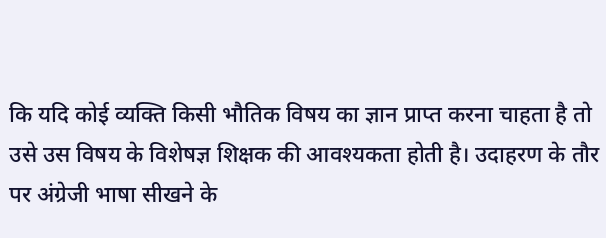कि यदि कोई व्यक्ति किसी भौतिक विषय का ज्ञान प्राप्त करना चाहता है तो उसे उस विषय के विशेषज्ञ शिक्षक की आवश्यकता होती है। उदाहरण के तौर पर अंग्रेजी भाषा सीखने के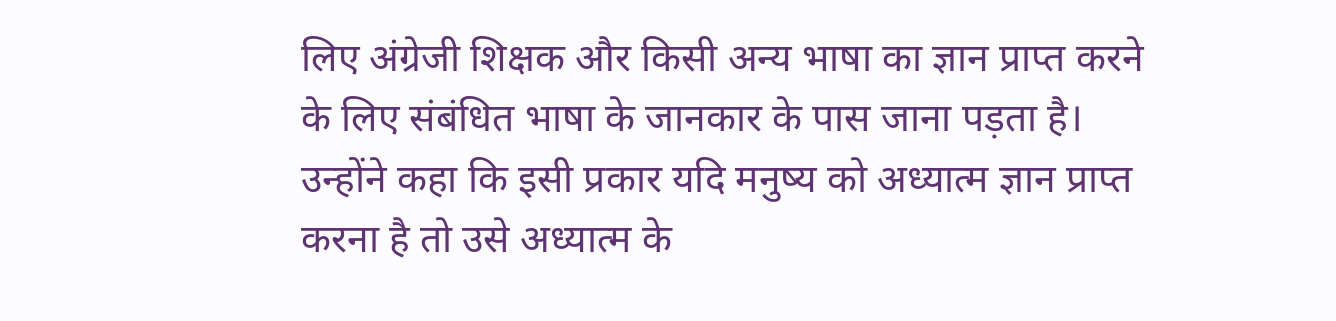लिए अंग्रेजी शिक्षक और किसी अन्य भाषा का ज्ञान प्राप्त करने के लिए संबंधित भाषा के जानकार के पास जाना पड़ता है।
उन्होंने कहा कि इसी प्रकार यदि मनुष्य को अध्यात्म ज्ञान प्राप्त करना है तो उसे अध्यात्म के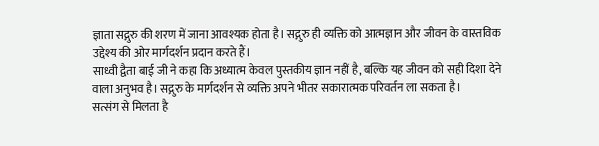ज्ञाता सद्गुरु की शरण में जाना आवश्यक होता है। सद्गुरु ही व्यक्ति को आत्मज्ञान और जीवन के वास्तविक उद्देश्य की ओर मार्गदर्शन प्रदान करते हैं।
साध्वी द्वैता बाई जी ने कहा कि अध्यात्म केवल पुस्तकीय ज्ञान नहीं है, बल्कि यह जीवन को सही दिशा देने वाला अनुभव है। सद्गुरु के मार्गदर्शन से व्यक्ति अपने भीतर सकारात्मक परिवर्तन ला सकता है।
सत्संग से मिलता है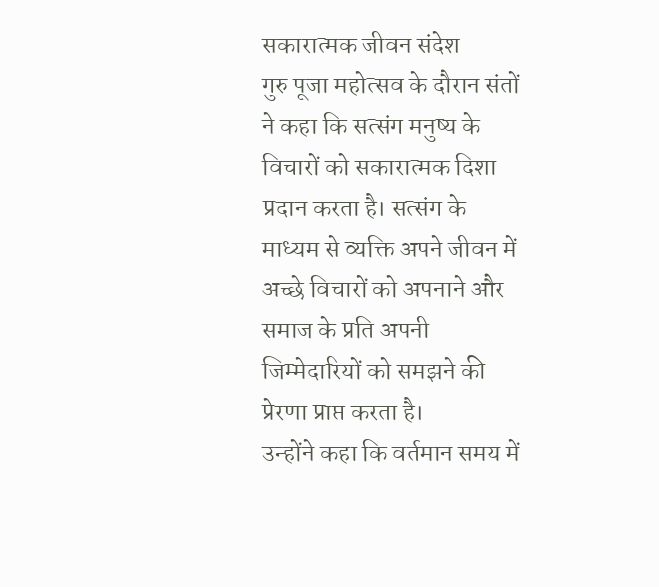सकारात्मक जीवन संदेश
गुरु पूजा महोत्सव के दौरान संतों ने कहा कि सत्संग मनुष्य के विचारों को सकारात्मक दिशा प्रदान करता है। सत्संग के माध्यम से व्यक्ति अपने जीवन में अच्छे विचारों को अपनाने और समाज के प्रति अपनी जिम्मेदारियों को समझने की प्रेरणा प्राप्त करता है।
उन्होंने कहा कि वर्तमान समय में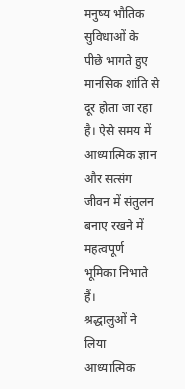मनुष्य भौतिक सुविधाओं के पीछे भागते हुए मानसिक शांति से दूर होता जा रहा है। ऐसे समय में आध्यात्मिक ज्ञान और सत्संग जीवन में संतुलन बनाए रखने में महत्वपूर्ण भूमिका निभाते हैं।
श्रद्धालुओं ने लिया आध्यात्मिक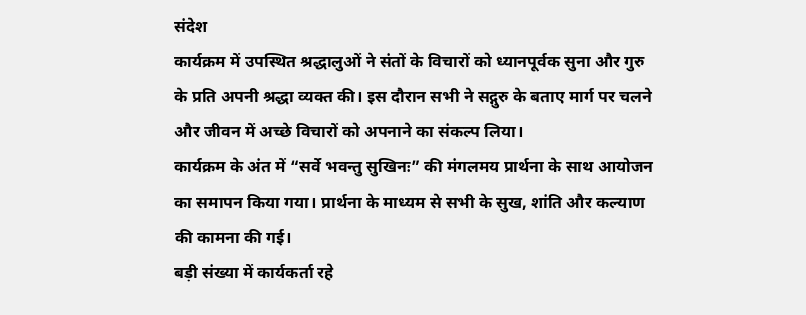संदेश
कार्यक्रम में उपस्थित श्रद्धालुओं ने संतों के विचारों को ध्यानपूर्वक सुना और गुरु के प्रति अपनी श्रद्धा व्यक्त की। इस दौरान सभी ने सद्गुरु के बताए मार्ग पर चलने और जीवन में अच्छे विचारों को अपनाने का संकल्प लिया।
कार्यक्रम के अंत में “सर्वे भवन्तु सुखिनः” की मंगलमय प्रार्थना के साथ आयोजन का समापन किया गया। प्रार्थना के माध्यम से सभी के सुख, शांति और कल्याण की कामना की गई।
बड़ी संख्या में कार्यकर्ता रहे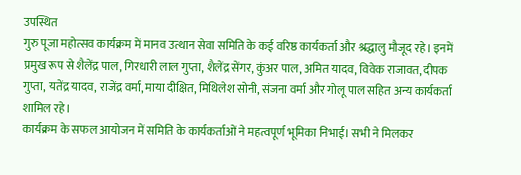उपस्थित
गुरु पूजा महोत्सव कार्यक्रम में मानव उत्थान सेवा समिति के कई वरिष्ठ कार्यकर्ता और श्रद्धालु मौजूद रहे। इनमें प्रमुख रूप से शैलेंद्र पाल, गिरधारी लाल गुप्ता, शैलेंद्र सेंगर, कुंअर पाल, अमित यादव, विवेक राजावत, दीपक गुप्ता, यतेंद्र यादव, राजेंद्र वर्मा, माया दीक्षित, मिथिलेश सोनी, संजना वर्मा और गोलू पाल सहित अन्य कार्यकर्ता शामिल रहे।
कार्यक्रम के सफल आयोजन में समिति के कार्यकर्ताओं ने महत्वपूर्ण भूमिका निभाई। सभी ने मिलकर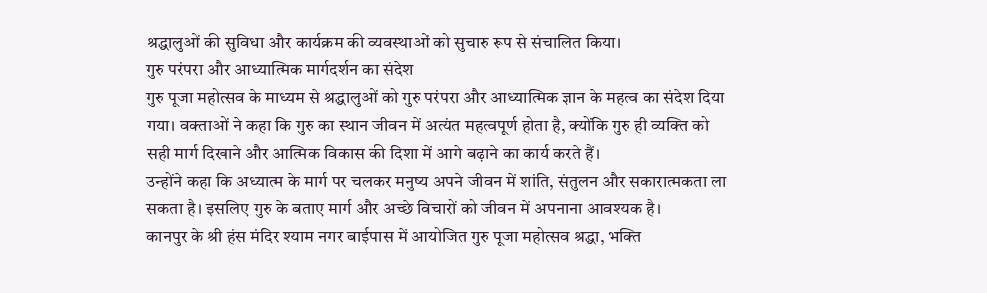श्रद्धालुओं की सुविधा और कार्यक्रम की व्यवस्थाओं को सुचारु रूप से संचालित किया।
गुरु परंपरा और आध्यात्मिक मार्गदर्शन का संदेश
गुरु पूजा महोत्सव के माध्यम से श्रद्धालुओं को गुरु परंपरा और आध्यात्मिक ज्ञान के महत्व का संदेश दिया गया। वक्ताओं ने कहा कि गुरु का स्थान जीवन में अत्यंत महत्वपूर्ण होता है, क्योंकि गुरु ही व्यक्ति को सही मार्ग दिखाने और आत्मिक विकास की दिशा में आगे बढ़ाने का कार्य करते हैं।
उन्होंने कहा कि अध्यात्म के मार्ग पर चलकर मनुष्य अपने जीवन में शांति, संतुलन और सकारात्मकता ला सकता है। इसलिए गुरु के बताए मार्ग और अच्छे विचारों को जीवन में अपनाना आवश्यक है।
कानपुर के श्री हंस मंदिर श्याम नगर बाईपास में आयोजित गुरु पूजा महोत्सव श्रद्धा, भक्ति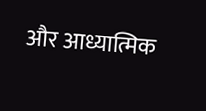और आध्यात्मिक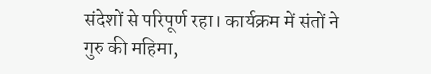संदेशों से परिपूर्ण रहा। कार्यक्रम में संतों ने गुरु की महिमा,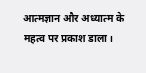आत्मज्ञान और अध्यात्म के महत्व पर प्रकाश डाला।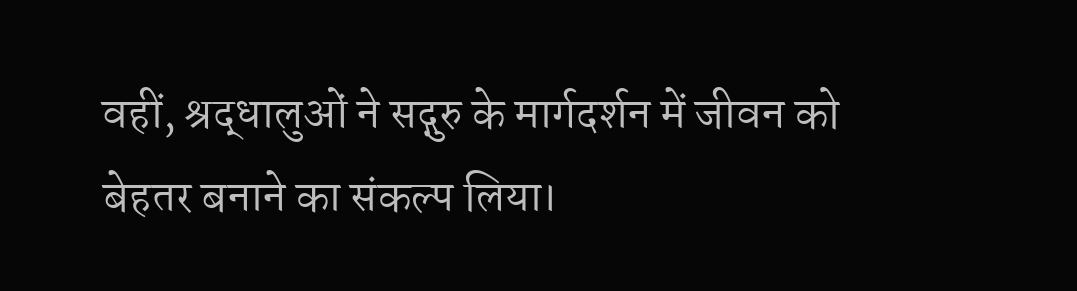वहीं, श्रद्धालुओं ने सद्गुरु के मार्गदर्शन में जीवन को बेहतर बनाने का संकल्प लिया।